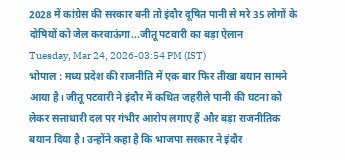2028 में कांग्रेस की सरकार बनी तो इंदौर दूषित पानी से मरे 35 लोगों के दोषियों को जेल करवाऊंगा...जीतू पटवारी का बड़ा ऐलान
Tuesday, Mar 24, 2026-03:54 PM (IST)
भोपाल : मध्य प्रदेश की राजनीति में एक बार फिर तीखा बयान सामने आया है। जीतू पटवारी ने इंदौर में कथित जहरीले पानी की घटना को लेकर सत्ताधारी दल पर गंभीर आरोप लगाए हैं और बड़ा राजनीतिक बयान दिया है। उन्होंने कहा है कि भाजपा सरकार ने इंदौर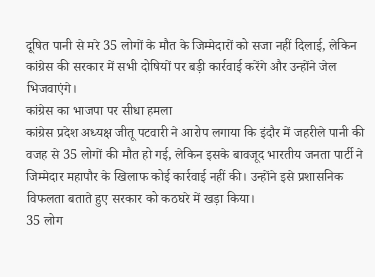दूषित पानी से मरे 35 लोगों के मौत के जिम्मेदारों को सजा नहीं दिलाई, लेकिन कांग्रेस की सरकार में सभी दोषियों पर बड़ी कार्रवाई करेंगे और उन्होंने जेल भिजवाएंगे।
कांग्रेस का भाजपा पर सीधा हमला
कांग्रेस प्रदेश अध्यक्ष जीतू पटवारी ने आरोप लगाया कि इंदौर में जहरीले पानी की वजह से 35 लोगों की मौत हो गई, लेकिन इसके बावजूद भारतीय जनता पार्टी ने जिम्मेदार महापौर के खिलाफ कोई कार्रवाई नहीं की। उन्होंने इसे प्रशासनिक विफलता बताते हुए सरकार को कठघरे में खड़ा किया।
35 लोग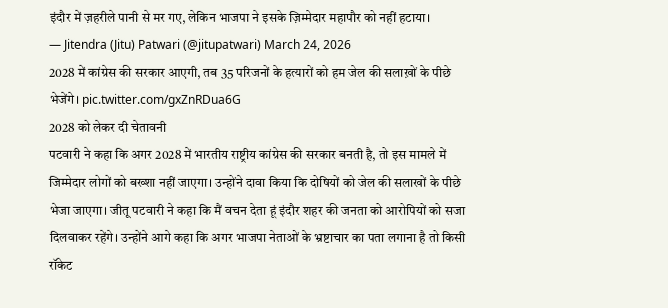इंदौर में ज़हरीले पानी से मर गए, लेकिन भाजपा ने इसके ज़िम्मेदार महापौर को नहीं हटाया।
— Jitendra (Jitu) Patwari (@jitupatwari) March 24, 2026
2028 में कांग्रेस की सरकार आएगी, तब 35 परिजनों के हत्यारों को हम जेल की सलाख़ों के पीछे भेजेंगे। pic.twitter.com/gxZnRDua6G
2028 को लेकर दी चेतावनी
पटवारी ने कहा कि अगर 2028 में भारतीय राष्ट्रीय कांग्रेस की सरकार बनती है, तो इस मामले में जिम्मेदार लोगों को बख्शा नहीं जाएगा। उन्होंने दावा किया कि दोषियों को जेल की सलाखों के पीछे भेजा जाएगा। जीतू पटवारी ने कहा कि मैं वचन देता हूं इंदौर शहर की जनता को आरोपियों को सजा दिलवाकर रहेंगे। उन्होंने आगे कहा कि अगर भाजपा नेताओं के भ्रष्टाचार का पता लगाना है तो किसी रॉकेट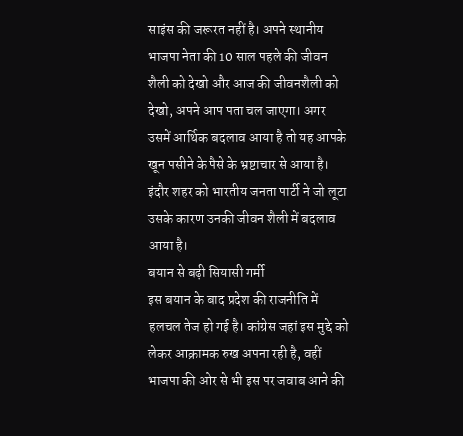साइंस की जरूरत नहीं है। अपने स्थानीय भाजपा नेता की 10 साल पहले की जीवन शैली को देखो और आज की जीवनशैली को देखो, अपने आप पता चल जाएगा। अगर उसमें आर्थिक बदलाव आया है तो यह आपके खून पसीने के पैसे के भ्रष्टाचार से आया है। इंदौर शहर को भारतीय जनता पार्टी ने जो लूटा उसके कारण उनकी जीवन शैली में बदलाव आया है।
बयान से बढ़ी सियासी गर्मी
इस बयान के बाद प्रदेश की राजनीति में हलचल तेज हो गई है। कांग्रेस जहां इस मुद्दे को लेकर आक्रामक रुख अपना रही है, वहीं भाजपा की ओर से भी इस पर जवाब आने की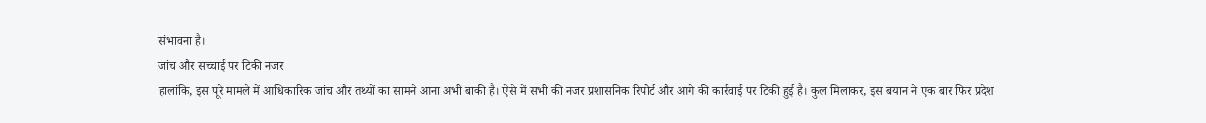संभावना है।
जांच और सच्चाई पर टिकी नजर
हालांकि, इस पूरे मामले में आधिकारिक जांच और तथ्यों का सामने आना अभी बाकी है। ऐसे में सभी की नजर प्रशासनिक रिपोर्ट और आगे की कार्रवाई पर टिकी हुई है। कुल मिलाकर, इस बयान ने एक बार फिर प्रदेश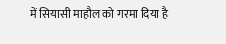में सियासी माहौल को गरमा दिया है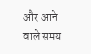और आने वाले समय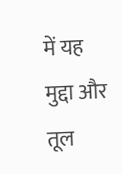में यह मुद्दा और तूल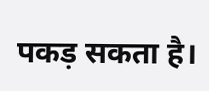पकड़ सकता है।